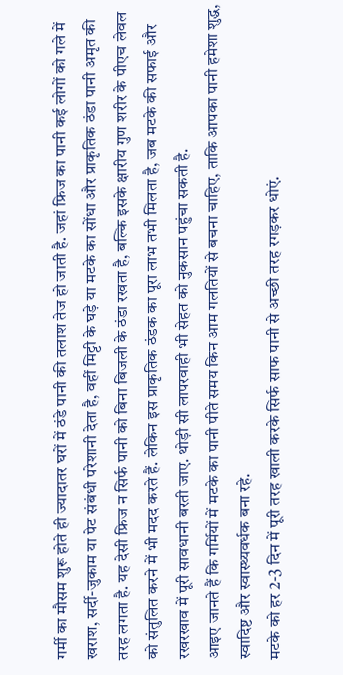गर्मी का मौसम शुरू होते ही ज्यादातर घरों में ठंडे पानी की तलाश तेज हो जाती है. जहां फ्रिज का पानी कई लोगों को गले में खराश, सर्दी-जुकाम या पेट संबंधी परेशानी देता है, वहीं मिट्टी के घड़े या मटके का सोंधा और प्राकृतिक ठंडा पानी अमृत की तरह लगता है. यह देसी फ्रिज न सिर्फ पानी को बिना बिजली के ठंडा रखता है, बल्कि इसके क्षारीय गुण शरीर के पीएच लेवल को संतुलित करने में भी मदद करते हैं. लेकिन इस प्राकृतिक ठंडक का पूरा लाभ तभी मिलता है, जब मटके की सफाई और रखरखाव में पूरी सावधानी बरती जाए. थोड़ी सी लापरवाही भी सेहत को नुकसान पहुंचा सकती है.
आइए जानते हैं कि गर्मियों में मटके का पानी पीते समय किन आम गलतियों से बचना चाहिए, ताकि आपका पानी हमेशा शुद्ध, स्वादिष्ट और स्वास्थ्यवर्धक बना रहे.
मटके को हर 2-3 दिन में पूरी तरह खाली करके सिर्फ साफ पानी से अच्छी तरह रगड़कर धोएं.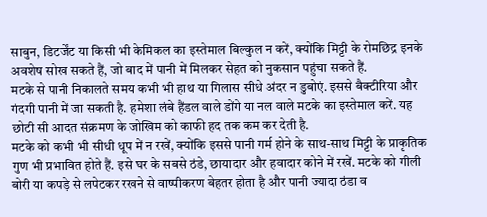साबुन, डिटर्जेंट या किसी भी केमिकल का इस्तेमाल बिल्कुल न करें, क्योंकि मिट्टी के रोमछिद्र इनके अवशेष सोख सकते हैं, जो बाद में पानी में मिलकर सेहत को नुकसान पहुंचा सकते हैं.
मटके से पानी निकालते समय कभी भी हाथ या गिलास सीधे अंदर न डुबोएं. इससे बैक्टीरिया और गंदगी पानी में जा सकती है. हमेशा लंबे हैंडल वाले डोंगे या नल वाले मटके का इस्तेमाल करें. यह छोटी सी आदत संक्रमण के जोखिम को काफी हद तक कम कर देती है.
मटके को कभी भी सीधी धूप में न रखें, क्योंकि इससे पानी गर्म होने के साथ-साथ मिट्टी के प्राकृतिक गुण भी प्रभावित होते हैं. इसे घर के सबसे ठंडे, छायादार और हवादार कोने में रखें. मटके को गीली बोरी या कपड़े से लपेटकर रखने से वाष्पीकरण बेहतर होता है और पानी ज्यादा ठंडा व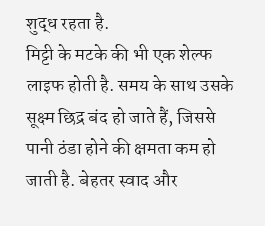शुद्ध रहता है.
मिट्टी के मटके की भी एक शेल्फ लाइफ होती है. समय के साथ उसके सूक्ष्म छिद्र बंद हो जाते हैं, जिससे पानी ठंडा होने की क्षमता कम हो जाती है. बेहतर स्वाद और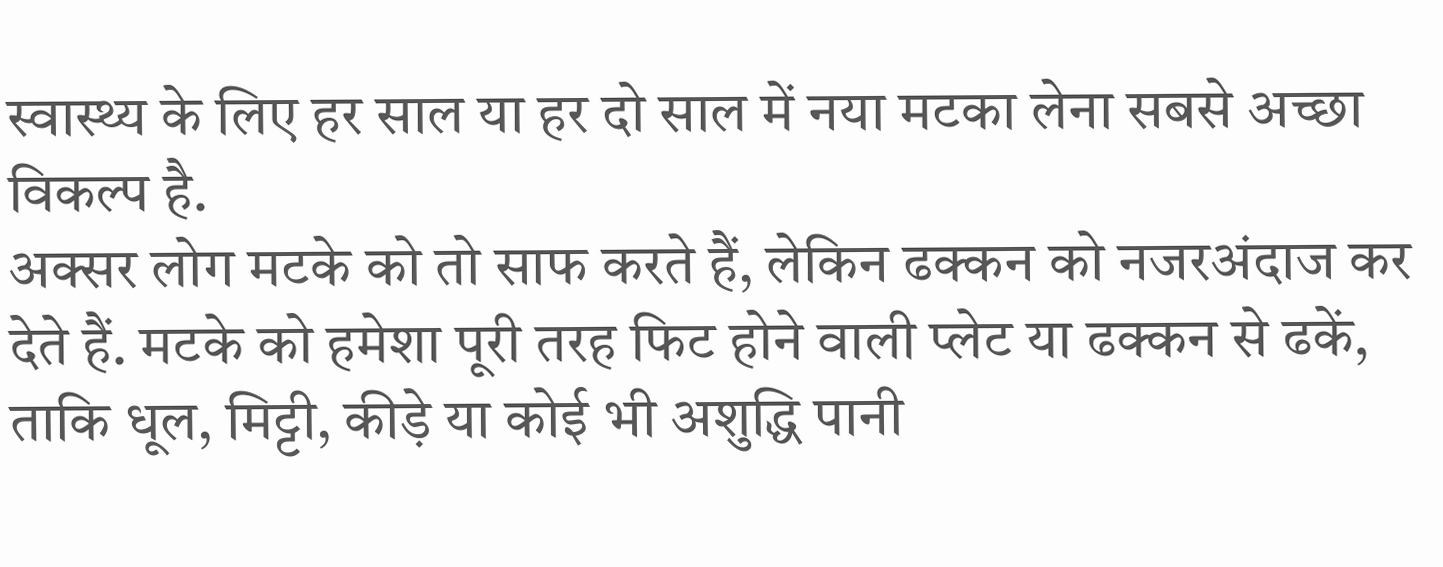स्वास्थ्य के लिए हर साल या हर दो साल में नया मटका लेना सबसे अच्छा विकल्प है.
अक्सर लोग मटके को तो साफ करते हैं, लेकिन ढक्कन को नजरअंदाज कर देते हैं. मटके को हमेशा पूरी तरह फिट होने वाली प्लेट या ढक्कन से ढकें, ताकि धूल, मिट्टी, कीड़े या कोई भी अशुद्धि पानी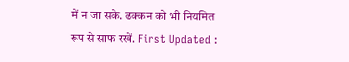में न जा सके. ढक्कन को भी नियमित रूप से साफ रखें. First Updated :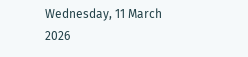Wednesday, 11 March 2026